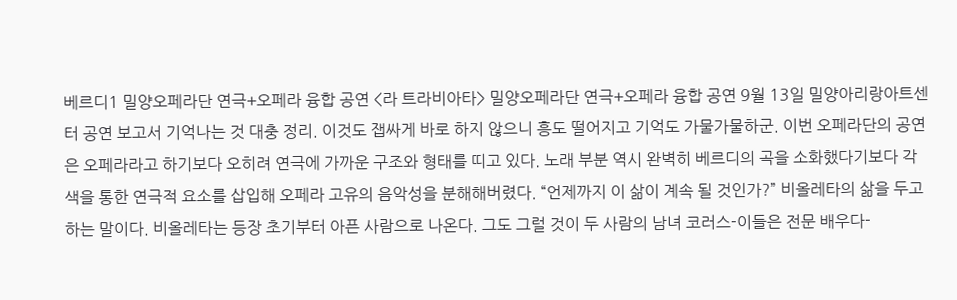베르디1 밀양오페라단 연극+오페라 융합 공연 <라 트라비아타> 밀양오페라단 연극+오페라 융합 공연 9월 13일 밀양아리랑아트센터 공연 보고서 기억나는 것 대충 정리. 이것도 잽싸게 바로 하지 않으니 흥도 떨어지고 기억도 가물가물하군. 이번 오페라단의 공연은 오페라라고 하기보다 오히려 연극에 가까운 구조와 형태를 띠고 있다. 노래 부분 역시 완벽히 베르디의 곡을 소화했다기보다 각색을 통한 연극적 요소를 삽입해 오페라 고유의 음악성을 분해해버렸다. “언제까지 이 삶이 계속 될 것인가?” 비올레타의 삶을 두고 하는 말이다. 비올레타는 등장 초기부터 아픈 사람으로 나온다. 그도 그럴 것이 두 사람의 남녀 코러스-이들은 전문 배우다-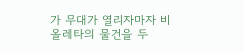가 무대가 열리자마자 비올레타의 물건을 두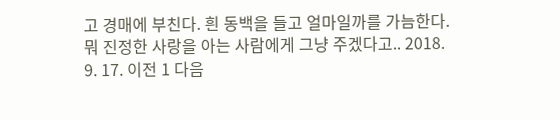고 경매에 부친다. 흰 동백을 들고 얼마일까를 가늠한다. 뭐 진정한 사랑을 아는 사람에게 그냥 주겠다고.. 2018. 9. 17. 이전 1 다음